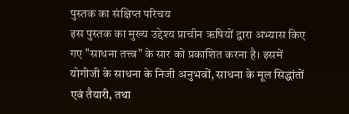पुस्तक का संक्षिप्त परिचय
इस पुस्तक का मुख्य उद्देश्य प्राचीन ऋषियों द्वारा अभ्यास किए गए "साधना तत्त्व" के सार को प्रकाशित करना है। इसमें योगीजी के साधना के निजी अनुभवों, साधना के मूल सिद्धांतों एवं तैयारी, तथा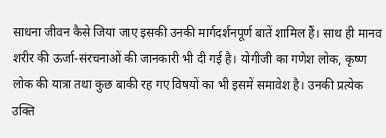साधना जीवन कैसे जिया जाए इसकी उनकी मार्गदर्शनपूर्ण बातें शामिल हैं। साथ ही मानव शरीर की ऊर्जा-संरचनाओं की जानकारी भी दी गई है। योगीजी का गणेश लोक, कृष्ण लोक की यात्रा तथा कुछ बाकी रह गए विषयों का भी इसमें समावेश है। उनकी प्रत्येक उक्ति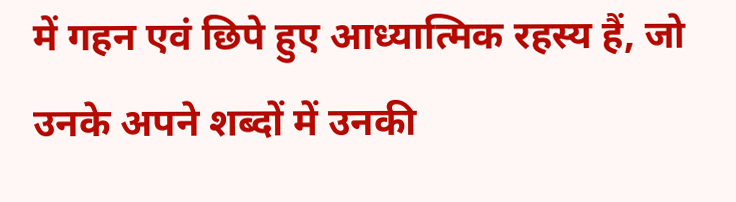में गहन एवं छिपे हुए आध्यात्मिक रहस्य हैं, जो उनके अपने शब्दों में उनकी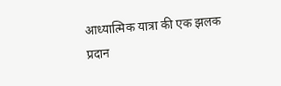आध्यात्मिक यात्रा की एक झलक प्रदान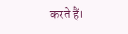करते हैं।